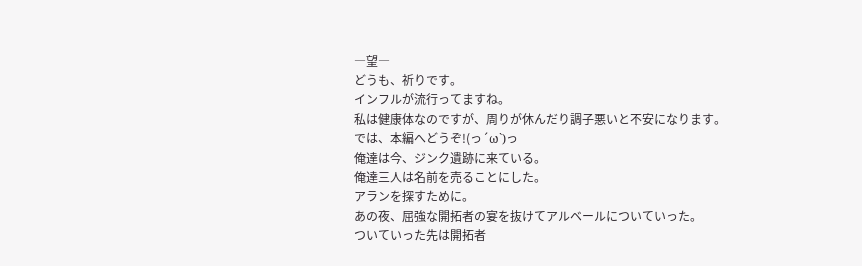―望―
どうも、祈りです。
インフルが流行ってますね。
私は健康体なのですが、周りが休んだり調子悪いと不安になります。
では、本編へどうぞ!(っ´ω`)っ
俺達は今、ジンク遺跡に来ている。
俺達三人は名前を売ることにした。
アランを探すために。
あの夜、屈強な開拓者の宴を抜けてアルベールについていった。
ついていった先は開拓者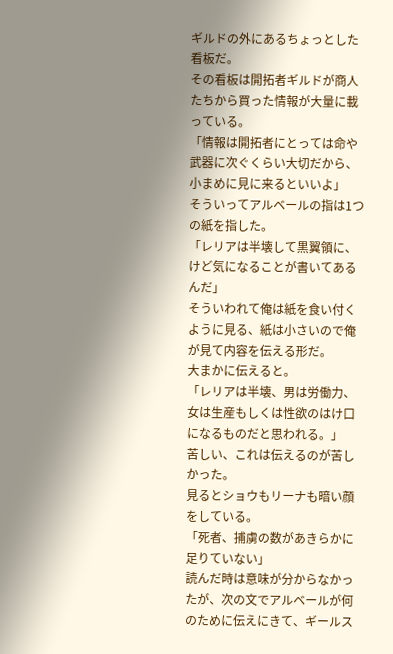ギルドの外にあるちょっとした看板だ。
その看板は開拓者ギルドが商人たちから買った情報が大量に載っている。
「情報は開拓者にとっては命や武器に次ぐくらい大切だから、小まめに見に来るといいよ」
そういってアルベールの指は1つの紙を指した。
「レリアは半壊して黒翼領に、けど気になることが書いてあるんだ」
そういわれて俺は紙を食い付くように見る、紙は小さいので俺が見て内容を伝える形だ。
大まかに伝えると。
「レリアは半壊、男は労働力、女は生産もしくは性欲のはけ口になるものだと思われる。」
苦しい、これは伝えるのが苦しかった。
見るとショウもリーナも暗い顔をしている。
「死者、捕虜の数があきらかに足りていない」
読んだ時は意味が分からなかったが、次の文でアルベールが何のために伝えにきて、ギールス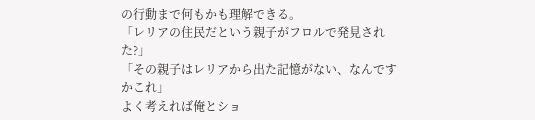の行動まで何もかも理解できる。
「レリアの住民だという親子がフロルで発見された?」
「その親子はレリアから出た記憶がない、なんですかこれ」
よく考えれば俺とショ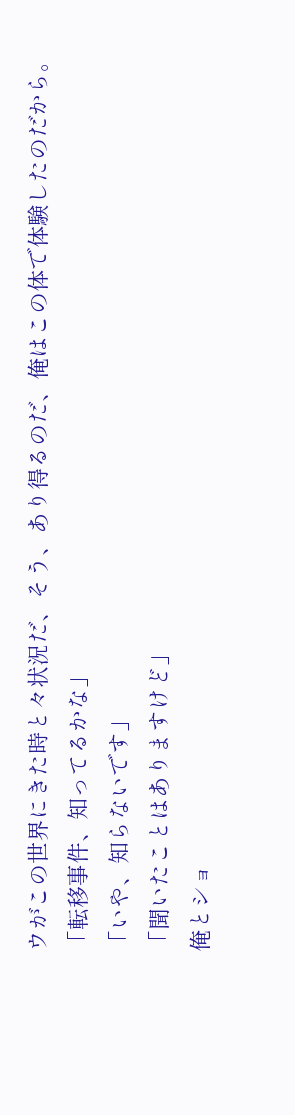ウがこの世界にきた時と々状況だ、そう、あり得るのだ、俺はこの体で体験したのだから。
「転移事件、知ってるかな」
「いや、知らないです」
「聞いたことはありますけど」
俺とショ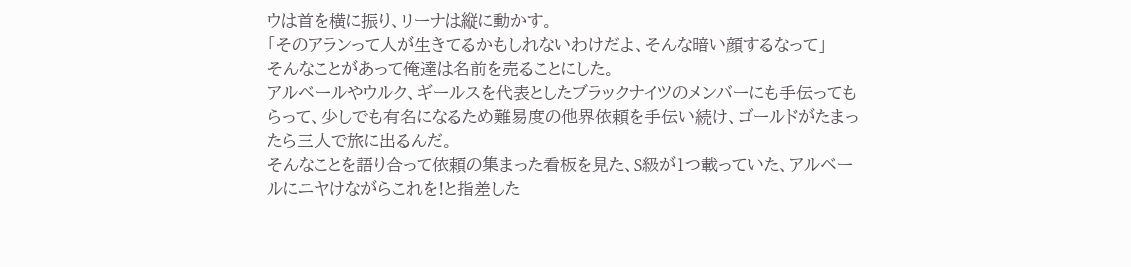ウは首を横に振り、リーナは縦に動かす。
「そのアランって人が生きてるかもしれないわけだよ、そんな暗い顔するなって」
そんなことがあって俺達は名前を売ることにした。
アルベールやウルク、ギールスを代表としたブラックナイツのメンバーにも手伝ってもらって、少しでも有名になるため難易度の他界依頼を手伝い続け、ゴールドがたまったら三人で旅に出るんだ。
そんなことを語り合って依頼の集まった看板を見た、S級が1つ載っていた、アルベールにニヤけながらこれを!と指差した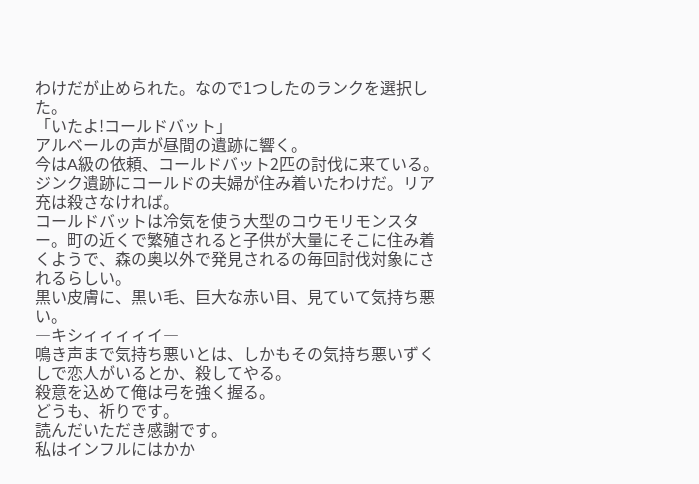わけだが止められた。なので1つしたのランクを選択した。
「いたよ!コールドバット」
アルベールの声が昼間の遺跡に響く。
今はA級の依頼、コールドバット2匹の討伐に来ている。
ジンク遺跡にコールドの夫婦が住み着いたわけだ。リア充は殺さなければ。
コールドバットは冷気を使う大型のコウモリモンスター。町の近くで繁殖されると子供が大量にそこに住み着くようで、森の奥以外で発見されるの毎回討伐対象にされるらしい。
黒い皮膚に、黒い毛、巨大な赤い目、見ていて気持ち悪い。
―キシィィィィイ―
鳴き声まで気持ち悪いとは、しかもその気持ち悪いずくしで恋人がいるとか、殺してやる。
殺意を込めて俺は弓を強く握る。
どうも、祈りです。
読んだいただき感謝です。
私はインフルにはかか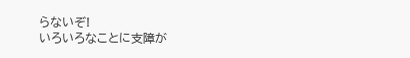らないぞ!
いろいろなことに支障が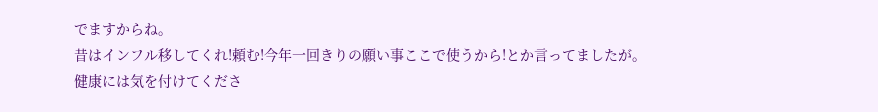でますからね。
昔はインフル移してくれ!頼む!今年一回きりの願い事ここで使うから!とか言ってましたが。
健康には気を付けてくださ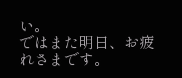い。
ではまた明日、お疲れさまです。